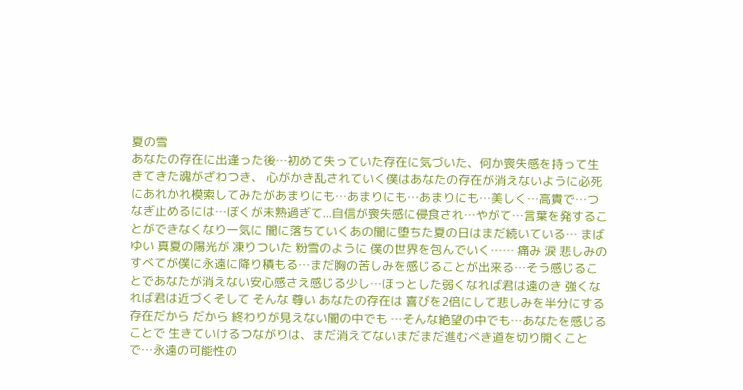夏の雪
あなたの存在に出逢った後…初めて失っていた存在に気づいた、何か喪失感を持って生きてきた魂がざわつき、 心がかき乱されていく僕はあなたの存在が消えないように必死にあれかれ模索してみたがあまりにも…あまりにも…あまりにも…美しく…高貴で…つなぎ止めるには…ぼくが未熟過ぎて...自信が喪失感に侵食され…やがて…言葉を発することができなくなり一気に 闇に落ちていくあの闇に堕ちた夏の日はまだ続いている… まばゆい 真夏の陽光が 凍りついた 粉雪のように 僕の世界を包んでいく…… 痛み 涙 悲しみのすべてが僕に永遠に降り積もる…まだ胸の苦しみを感じることが出来る…そう感じることであなたが消えない安心感さえ感じる少し…ほっとした弱くなれば君は遠のき 強くなれば君は近づくそして そんな 尊い あなたの存在は 喜びを2倍にして悲しみを半分にする存在だから だから 終わりが見えない闇の中でも …そんな絶望の中でも…あなたを感じることで 生きていけるつながりは、まだ消えてないまだまだ進むべき道を切り開くことで…永遠の可能性の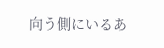向う側にいるあ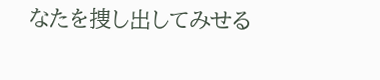なたを捜し出してみせる